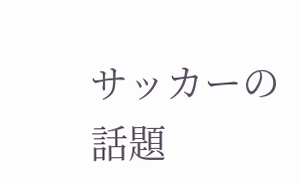サッカーの話題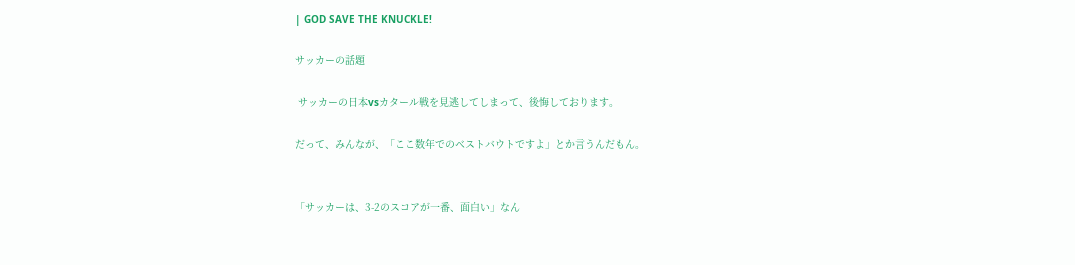| GOD SAVE THE KNUCKLE!

サッカーの話題

 サッカーの日本vsカタール戦を見逃してしまって、後悔しております。

だって、みんなが、「ここ数年でのベストバウトですよ」とか言うんだもん。


「サッカーは、3-2のスコアが一番、面白い」なん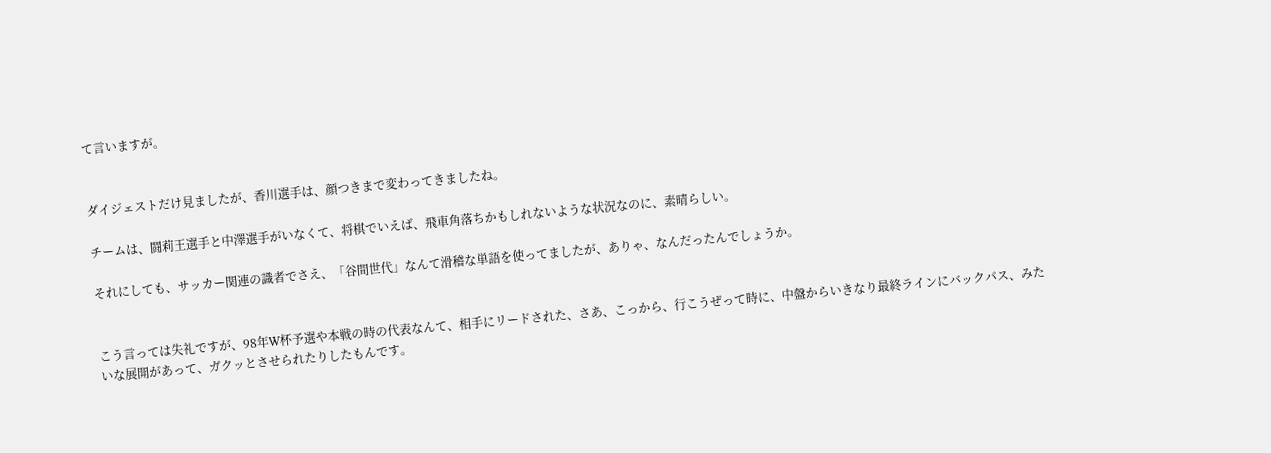て言いますが。


ダイジェストだけ見ましたが、香川選手は、顔つきまで変わってきましたね。

チームは、闘莉王選手と中澤選手がいなくて、将棋でいえば、飛車角落ちかもしれないような状況なのに、素晴らしい。

それにしても、サッカー関連の識者でさえ、「谷間世代」なんて滑稽な単語を使ってましたが、ありゃ、なんだったんでしょうか。


こう言っては失礼ですが、98年W杯予選や本戦の時の代表なんて、相手にリードされた、さあ、こっから、行こうぜって時に、中盤からいきなり最終ラインにバックパス、みたいな展開があって、ガクッとさせられたりしたもんです。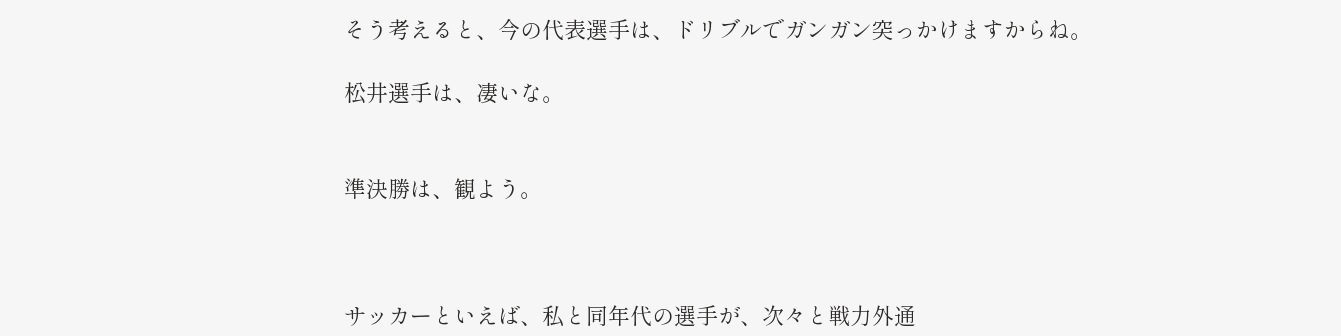そう考えると、今の代表選手は、ドリブルでガンガン突っかけますからね。

松井選手は、凄いな。


準決勝は、観よう。



サッカーといえば、私と同年代の選手が、次々と戦力外通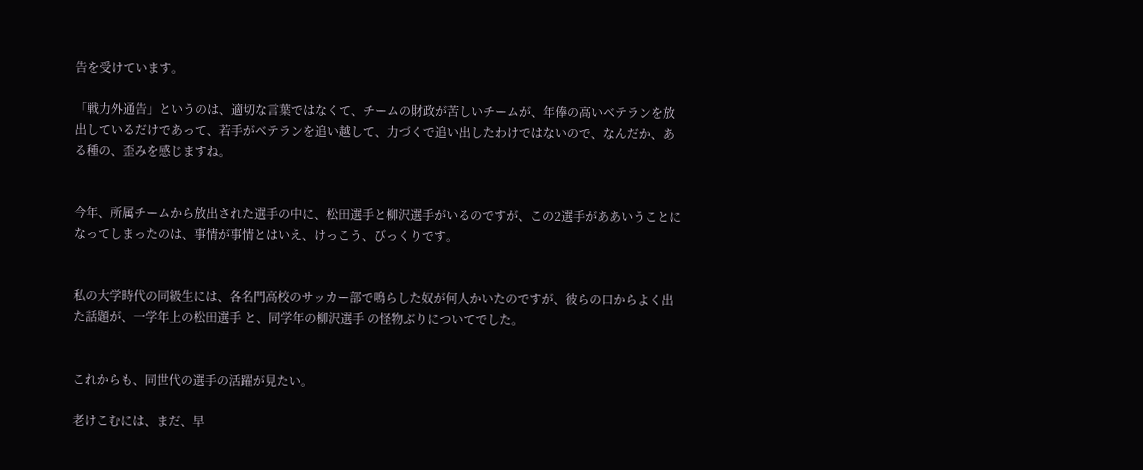告を受けています。

「戦力外通告」というのは、適切な言葉ではなくて、チームの財政が苦しいチームが、年俸の高いベテランを放出しているだけであって、若手がベテランを追い越して、力づくで追い出したわけではないので、なんだか、ある種の、歪みを感じますね。


今年、所属チームから放出された選手の中に、松田選手と柳沢選手がいるのですが、この2選手がああいうことになってしまったのは、事情が事情とはいえ、けっこう、びっくりです。


私の大学時代の同級生には、各名門高校のサッカー部で鳴らした奴が何人かいたのですが、彼らの口からよく出た話題が、一学年上の松田選手 と、同学年の柳沢選手 の怪物ぶりについてでした。


これからも、同世代の選手の活躍が見たい。

老けこむには、まだ、早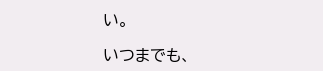い。

いつまでも、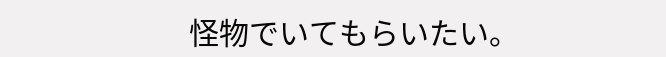怪物でいてもらいたい。